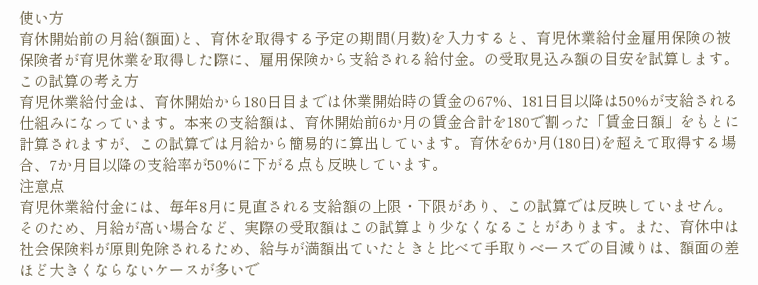使い方
育休開始前の月給(額面)と、育休を取得する予定の期間(月数)を入力すると、育児休業給付金雇用保険の被保険者が育児休業を取得した際に、雇用保険から支給される給付金。の受取見込み額の目安を試算します。
この試算の考え方
育児休業給付金は、育休開始から180日目までは休業開始時の賃金の67%、181日目以降は50%が支給される仕組みになっています。本来の支給額は、育休開始前6か月の賃金合計を180で割った「賃金日額」をもとに計算されますが、この試算では月給から簡易的に算出しています。育休を6か月(180日)を超えて取得する場合、7か月目以降の支給率が50%に下がる点も反映しています。
注意点
育児休業給付金には、毎年8月に見直される支給額の上限・下限があり、この試算では反映していません。そのため、月給が高い場合など、実際の受取額はこの試算より少なくなることがあります。また、育休中は社会保険料が原則免除されるため、給与が満額出ていたときと比べて手取りベースでの目減りは、額面の差ほど大きくならないケースが多いで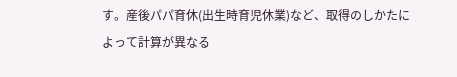す。産後パパ育休(出生時育児休業)など、取得のしかたによって計算が異なる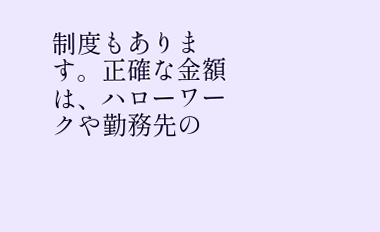制度もあります。正確な金額は、ハローワークや勤務先の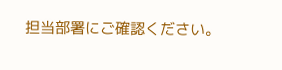担当部署にご確認ください。